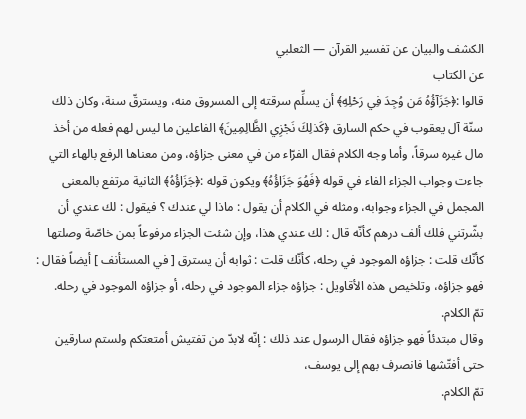الكشف والبيان عن تفسير القرآن — الثعلبي
عن الكتاب
قالوا :﴿جَزَآؤُهُ مَن وُجِدَ فِي رَحْلِهِ﴾ أن يسلِّم سرقته إلى المسروق منه، ويسترقّ سنة، وكان ذلك سنّة آل يعقوب في حكم السارق ﴿كَذلِكَ نَجْزِي الظَّالِمِينَ﴾ الفاعلين ما ليس لهم فعله من أخذ مال غيره سرقاً، وأما وجه الكلام فقال الفرّاء من في معنى جزاؤه، ومن معناها الرفع بالهاء التي جاءت وجواب الجزاء الفاء في قوله ﴿فَهُوَ جَزَاؤُهُ﴾ ويكون قوله :﴿جَزَاؤُهُ﴾ الثانية مرتفع بالمعنى المجمل في الجزاء وجوابه، ومثله في الكلام أن يقول : ماذا لي عندك ؟ فيقول : لك عندي أن بشّرتني فلك ألف درهم كأنّه قال : لك عندي هذا، وإن شئت الجزاء مرفوعاً بمن خاصّة وصلتها كأنّك قلت : جزاؤه الموجود في رحله، كأنّك قلت : ثوابه أن يسترق [ في المستأنف ] أيضاً فقال : فهو جزاؤه، وتلخيص هذه الأقاويل : جزاؤه جزاء الموجود في رحله، أو جزاؤه الموجود في رحله.
تمّ الكلام.
وقال مبتدئاً فهو جزاؤه فقال الرسول عند ذلك : إنّه لابدّ من تفتيش أمتعتكم ولستم سارقين حتى أفتّشها فانصرف بهم إلى يوسف،
تمّ الكلام.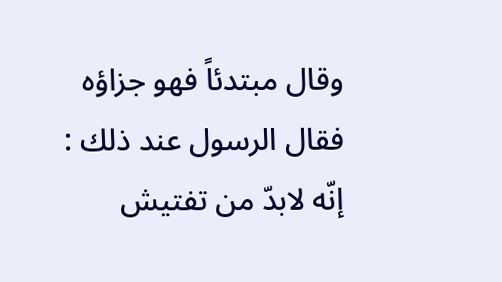وقال مبتدئاً فهو جزاؤه فقال الرسول عند ذلك : إنّه لابدّ من تفتيش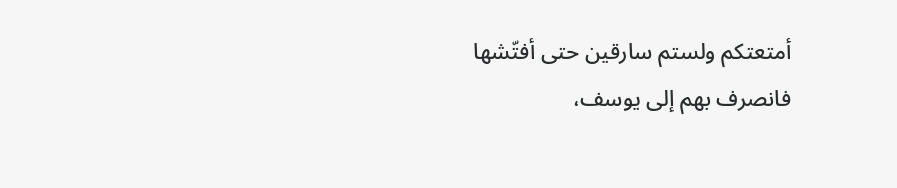أمتعتكم ولستم سارقين حتى أفتّشها فانصرف بهم إلى يوسف،